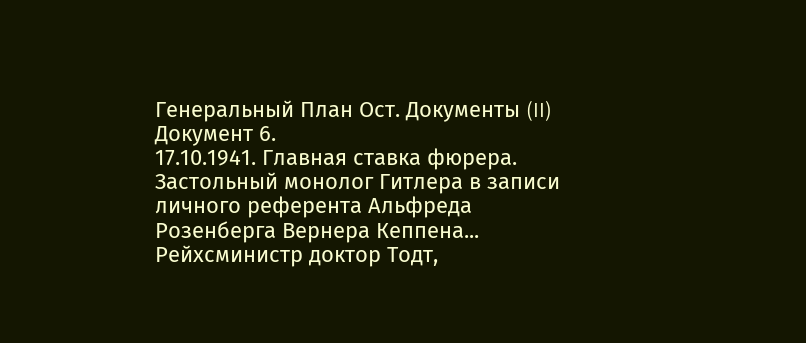Генеральный План Ост. Документы (II)
Документ 6.
17.10.1941. Главная ставка фюрера. Застольный монолог Гитлера в записи личного референта Альфреда Розенберга Вернера Кеппена...
Рейхсминистр доктор Тодт,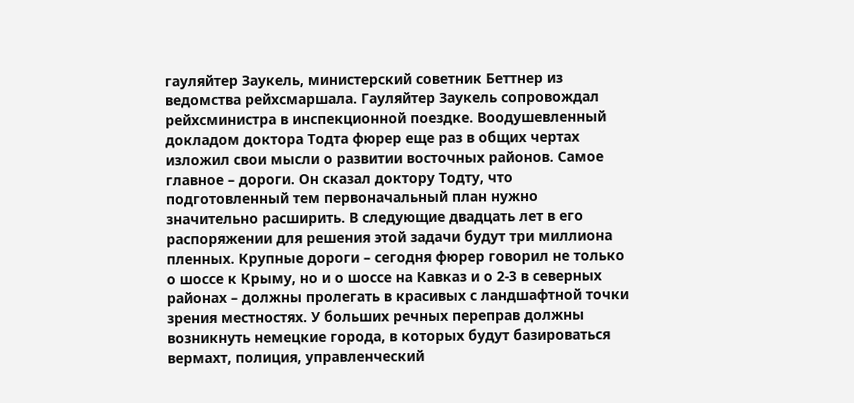гауляйтер Заукель, министерский советник Беттнер из ведомства рейхсмаршала. Гауляйтер Заукель сопровождал рейхсминистра в инспекционной поездке. Воодушевленный докладом доктора Тодта фюрер еще раз в общих чертах изложил свои мысли о развитии восточных районов. Самое главное – дороги. Он сказал доктору Тодту, что подготовленный тем первоначальный план нужно значительно расширить. В следующие двадцать лет в его распоряжении для решения этой задачи будут три миллиона пленных. Крупные дороги – сегодня фюрер говорил не только о шоссе к Крыму, но и о шоссе на Кавказ и о 2-3 в северных районах – должны пролегать в красивых с ландшафтной точки зрения местностях. У больших речных переправ должны возникнуть немецкие города, в которых будут базироваться вермахт, полиция, управленческий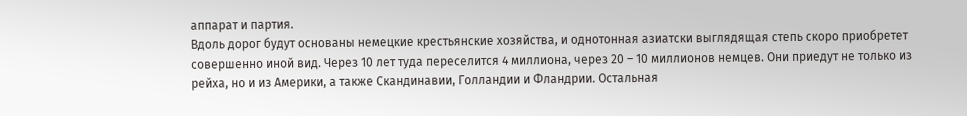аппарат и партия.
Вдоль дорог будут основаны немецкие крестьянские хозяйства, и однотонная азиатски выглядящая степь скоро приобретет совершенно иной вид. Через 10 лет туда переселится 4 миллиона, через 20 – 10 миллионов немцев. Они приедут не только из рейха, но и из Америки, а также Скандинавии, Голландии и Фландрии. Остальная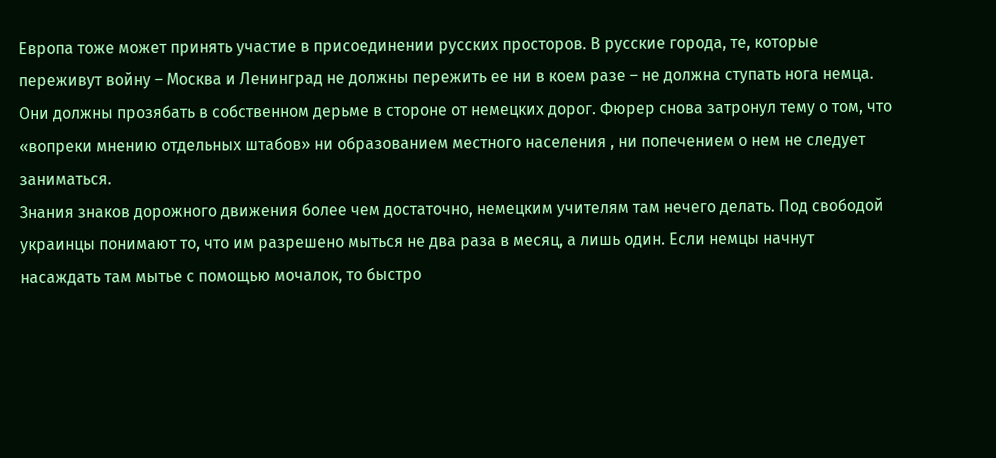Европа тоже может принять участие в присоединении русских просторов. В русские города, те, которые переживут войну – Москва и Ленинград не должны пережить ее ни в коем разе – не должна ступать нога немца. Они должны прозябать в собственном дерьме в стороне от немецких дорог. Фюрер снова затронул тему о том, что «вопреки мнению отдельных штабов» ни образованием местного населения , ни попечением о нем не следует заниматься.
Знания знаков дорожного движения более чем достаточно, немецким учителям там нечего делать. Под свободой украинцы понимают то, что им разрешено мыться не два раза в месяц, а лишь один. Если немцы начнут насаждать там мытье с помощью мочалок, то быстро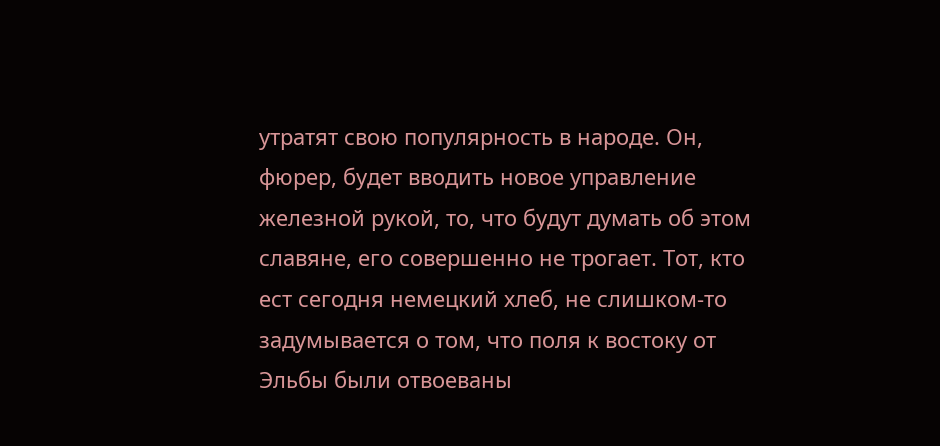утратят свою популярность в народе. Он, фюрер, будет вводить новое управление железной рукой, то, что будут думать об этом славяне, его совершенно не трогает. Тот, кто ест сегодня немецкий хлеб, не слишком-то задумывается о том, что поля к востоку от Эльбы были отвоеваны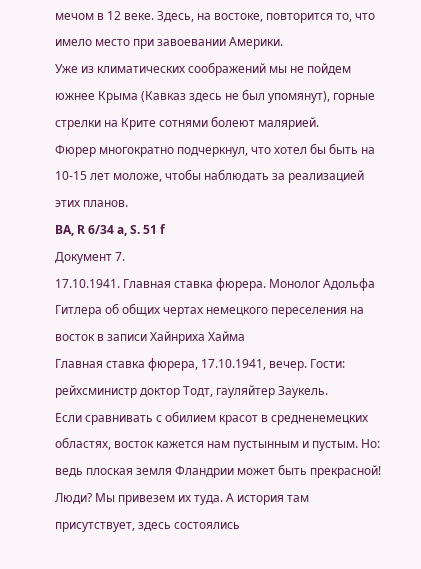мечом в 12 веке. Здесь, на востоке, повторится то, что имело место при завоевании Америки.
Уже из климатических соображений мы не пойдем южнее Крыма (Кавказ здесь не был упомянут), горные стрелки на Крите сотнями болеют малярией.
Фюрер многократно подчеркнул, что хотел бы быть на 10-15 лет моложе, чтобы наблюдать за реализацией этих планов.
BA, R 6/34 a, S. 51 f
Документ 7.
17.10.1941. Главная ставка фюрера. Монолог Адольфа Гитлера об общих чертах немецкого переселения на восток в записи Хайнриха Хайма
Главная ставка фюрера, 17.10.1941, вечер. Гости: рейхсминистр доктор Тодт, гауляйтер Заукель.
Если сравнивать с обилием красот в средненемецких областях, восток кажется нам пустынным и пустым. Но: ведь плоская земля Фландрии может быть прекрасной! Люди? Мы привезем их туда. А история там присутствует, здесь состоялись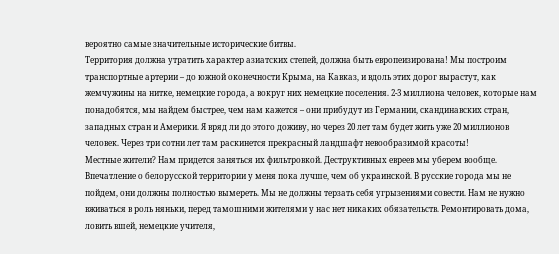вероятно самые значительные исторические битвы.
Территория должна утратить характер азиатских степей, должна быть европеизирована! Мы построим транспортные артерии – до южной оконечности Крыма, на Кавказ, и вдоль этих дорог вырастут, как жемчужины на нитке, немецкие города, а вокруг них немецкие поселения. 2-3 миллиона человек, которые нам понадобятся, мы найдем быстрее, чем нам кажется – они прибудут из Германии, скандинавских стран, западных стран и Америки. Я вряд ли до этого доживу, но через 20 лет там будет жить уже 20 миллионов человек. Через три сотни лет там раскинется прекрасный ландшафт невообразимой красоты!
Местные жители? Нам придется заняться их фильтровкой. Деструктивных евреев мы уберем вообще. Впечатление о белорусской территории у меня пока лучше, чем об украинской. В русские города мы не пойдем, они должны полностью вымереть. Мы не должны терзать себя угрызениями совести. Нам не нужно вживаться в роль няньки, перед тамошними жителями у нас нет никаких обязательств. Ремонтировать дома, ловить вшей, немецкие учителя,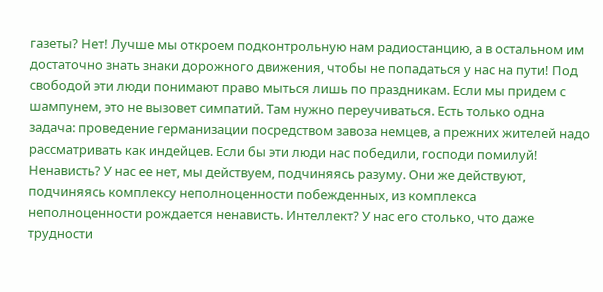газеты? Нет! Лучше мы откроем подконтрольную нам радиостанцию, а в остальном им достаточно знать знаки дорожного движения, чтобы не попадаться у нас на пути! Под свободой эти люди понимают право мыться лишь по праздникам. Если мы придем с шампунем, это не вызовет симпатий. Там нужно переучиваться. Есть только одна задача: проведение германизации посредством завоза немцев, а прежних жителей надо рассматривать как индейцев. Если бы эти люди нас победили, господи помилуй! Ненависть? У нас ее нет, мы действуем, подчиняясь разуму. Они же действуют, подчиняясь комплексу неполноценности побежденных, из комплекса неполноценности рождается ненависть. Интеллект? У нас его столько, что даже трудности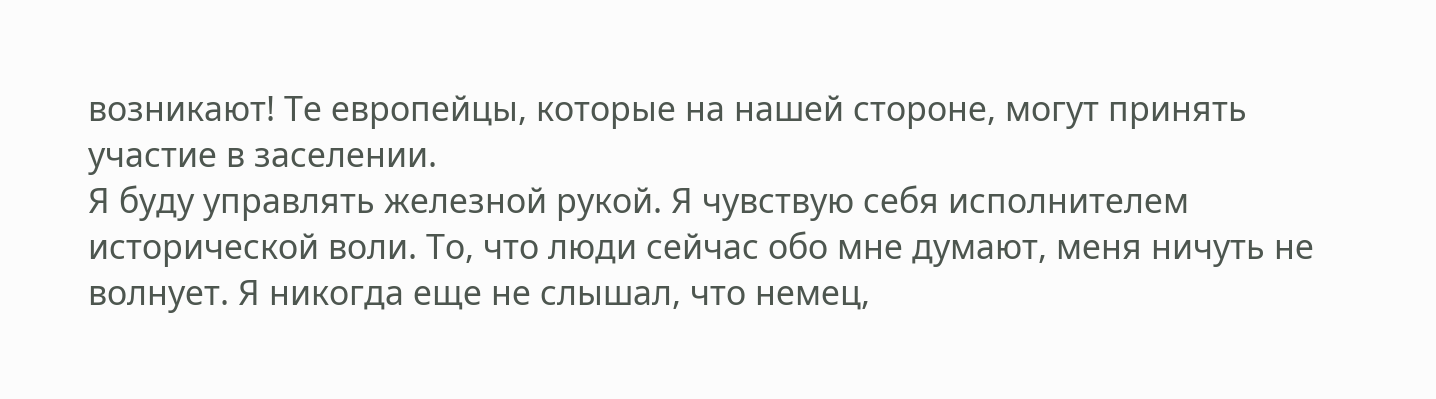возникают! Те европейцы, которые на нашей стороне, могут принять участие в заселении.
Я буду управлять железной рукой. Я чувствую себя исполнителем исторической воли. То, что люди сейчас обо мне думают, меня ничуть не волнует. Я никогда еще не слышал, что немец,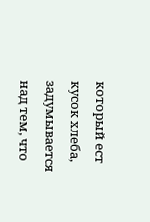который ест кусок хлеба, задумывается над тем, что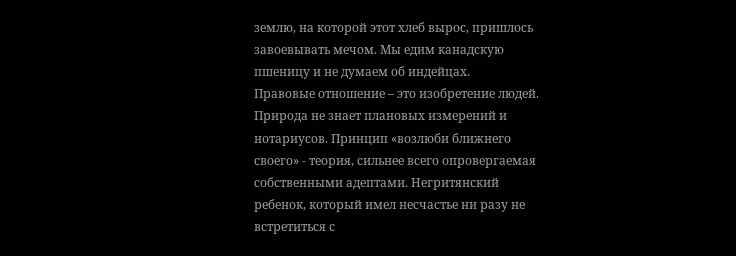землю, на которой этот хлеб вырос, пришлось завоевывать мечом. Мы едим канадскую пшеницу и не думаем об индейцах.
Правовые отношение – это изобретение людей. Природа не знает плановых измерений и нотариусов. Принцип «возлюби ближнего своего» - теория, сильнее всего опровергаемая собственными адептами. Негритянский ребенок, который имел несчастье ни разу не встретиться с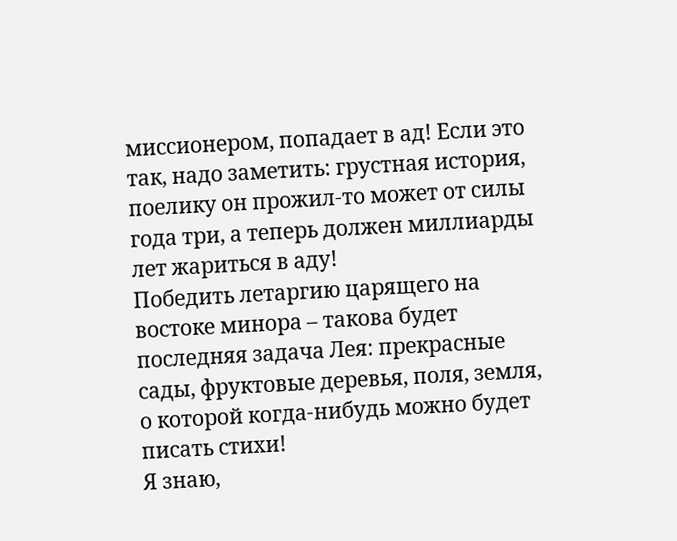миссионером, попадает в ад! Если это так, надо заметить: грустная история, поелику он прожил-то может от силы года три, а теперь должен миллиарды лет жариться в аду!
Победить летаргию царящего на востоке минора – такова будет последняя задача Лея: прекрасные сады, фруктовые деревья, поля, земля, о которой когда-нибудь можно будет писать стихи!
Я знаю,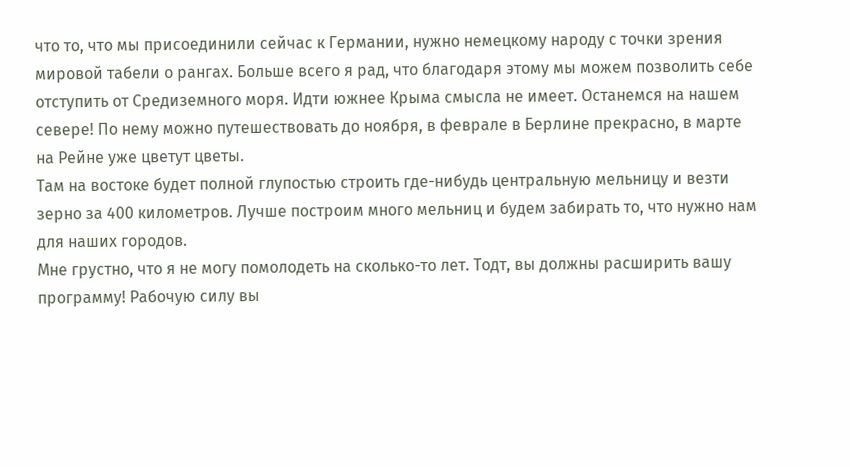что то, что мы присоединили сейчас к Германии, нужно немецкому народу с точки зрения мировой табели о рангах. Больше всего я рад, что благодаря этому мы можем позволить себе отступить от Средиземного моря. Идти южнее Крыма смысла не имеет. Останемся на нашем севере! По нему можно путешествовать до ноября, в феврале в Берлине прекрасно, в марте на Рейне уже цветут цветы.
Там на востоке будет полной глупостью строить где-нибудь центральную мельницу и везти зерно за 400 километров. Лучше построим много мельниц и будем забирать то, что нужно нам для наших городов.
Мне грустно, что я не могу помолодеть на сколько-то лет. Тодт, вы должны расширить вашу программу! Рабочую силу вы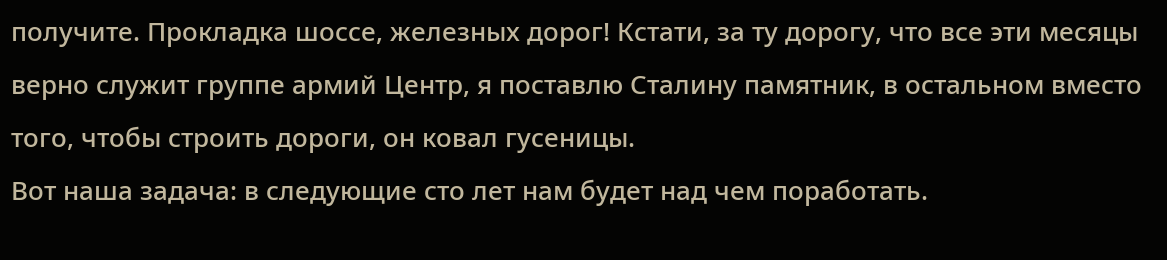получите. Прокладка шоссе, железных дорог! Кстати, за ту дорогу, что все эти месяцы верно служит группе армий Центр, я поставлю Сталину памятник, в остальном вместо того, чтобы строить дороги, он ковал гусеницы.
Вот наша задача: в следующие сто лет нам будет над чем поработать.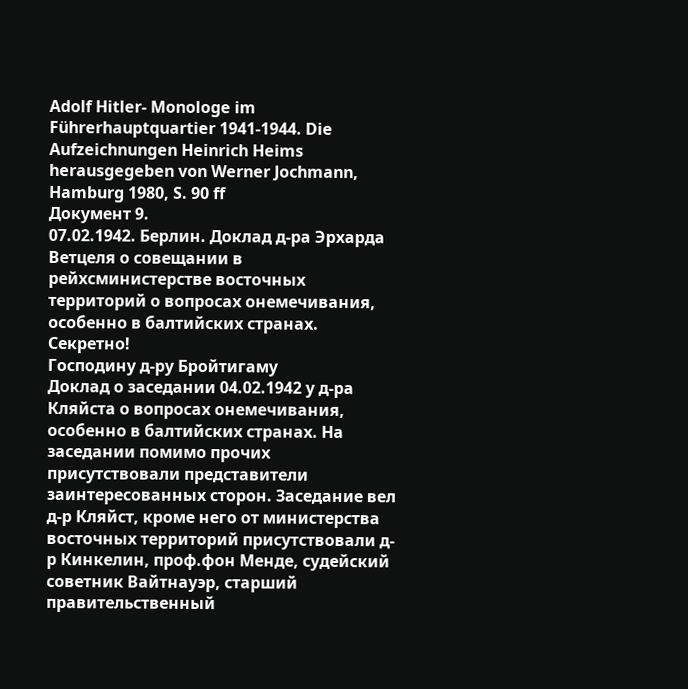Adolf Hitler- Monologe im Führerhauptquartier 1941-1944. Die Aufzeichnungen Heinrich Heims herausgegeben von Werner Jochmann, Hamburg 1980, S. 90 ff
Документ 9.
07.02.1942. Берлин. Доклад д-ра Эрхарда Ветцеля о совещании в рейхсминистерстве восточных территорий о вопросах онемечивания, особенно в балтийских странах.
Секретно!
Господину д-ру Бройтигаму
Доклад о заседании 04.02.1942 у д-ра Кляйста о вопросах онемечивания, особенно в балтийских странах. На заседании помимо прочих присутствовали представители заинтересованных сторон. Заседание вел д-р Кляйст, кроме него от министерства восточных территорий присутствовали д-р Кинкелин, проф.фон Менде, судейский советник Вайтнауэр, старший правительственный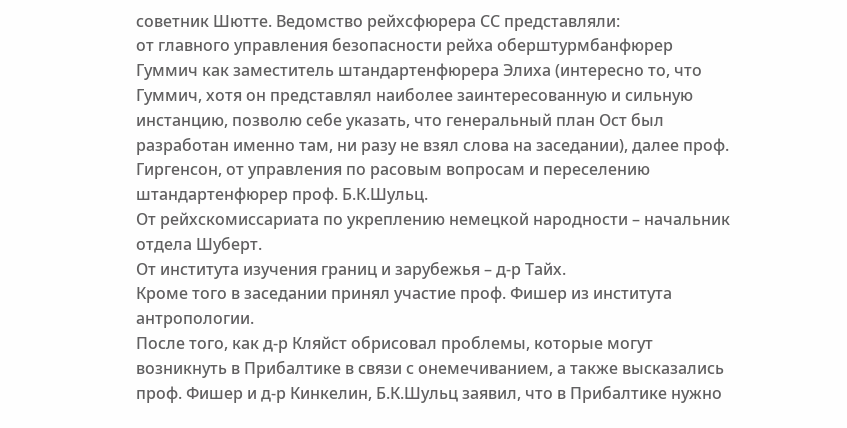советник Шютте. Ведомство рейхсфюрера СС представляли:
от главного управления безопасности рейха оберштурмбанфюрер Гуммич как заместитель штандартенфюрера Элиха (интересно то, что Гуммич, хотя он представлял наиболее заинтересованную и сильную инстанцию, позволю себе указать, что генеральный план Ост был разработан именно там, ни разу не взял слова на заседании), далее проф. Гиргенсон, от управления по расовым вопросам и переселению штандартенфюрер проф. Б.К.Шульц.
От рейхскомиссариата по укреплению немецкой народности – начальник отдела Шуберт.
От института изучения границ и зарубежья – д-р Тайх.
Кроме того в заседании принял участие проф. Фишер из института антропологии.
После того, как д-р Кляйст обрисовал проблемы, которые могут возникнуть в Прибалтике в связи с онемечиванием, а также высказались проф. Фишер и д-р Кинкелин, Б.К.Шульц заявил, что в Прибалтике нужно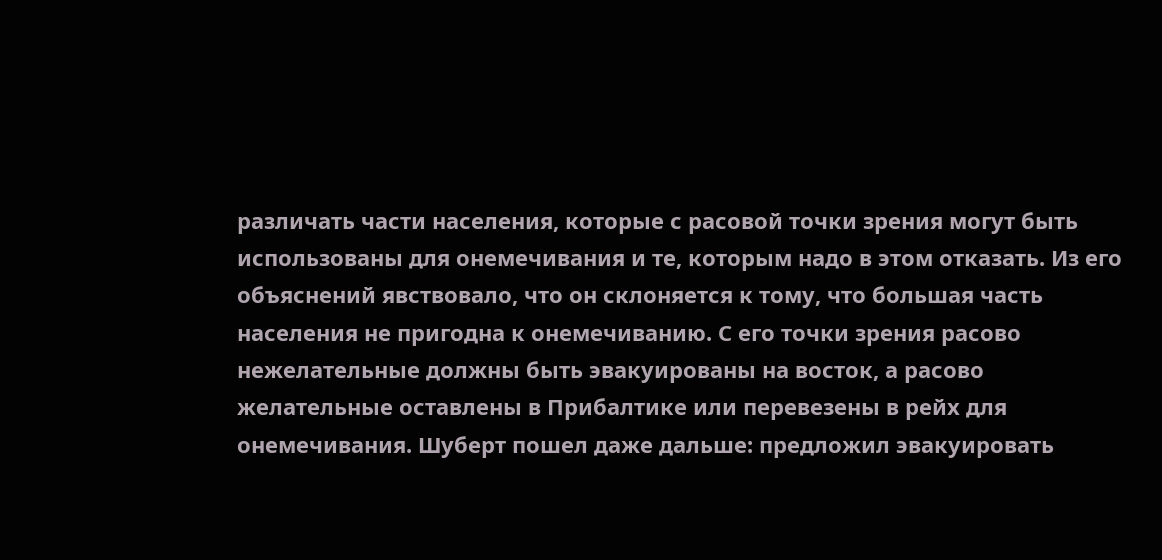различать части населения, которые с расовой точки зрения могут быть использованы для онемечивания и те, которым надо в этом отказать. Из его объяснений явствовало, что он склоняется к тому, что большая часть населения не пригодна к онемечиванию. С его точки зрения расово нежелательные должны быть эвакуированы на восток, а расово желательные оставлены в Прибалтике или перевезены в рейх для онемечивания. Шуберт пошел даже дальше: предложил эвакуировать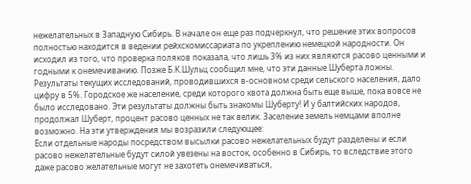нежелательных в Западную Сибирь. В начале он еще раз подчеркнул, что решение этих вопросов полностью находится в ведении рейхскомиссариата по укреплению немецкой народности. Он исходил из того, что проверка поляков показала, что лишь 3% из них являются расово ценными и годными к онемечиванию. Позже Б.К.Шульц сообщил мне, что эти данные Шуберта ложны. Результаты текущих исследований, проводившихся в-основном среди сельского населения, дало цифру в 5%. Городское же население, среди которого квота должна быть еще выше, пока вовсе не было исследовано. Эти результаты должны быть знакомы Шуберту! И у балтийских народов, продолжал Шуберт, процент расово ценных не так велик. Заселение земель немцами вполне возможно. На эти утверждения мы возразили следующее:
Если отдельные народы посредством высылки расово нежелательных будут разделены и если расово нежелательные будут силой увезены на восток, особенно в Сибирь, то вследствие этого даже расово желательные могут не захотеть онемечиваться,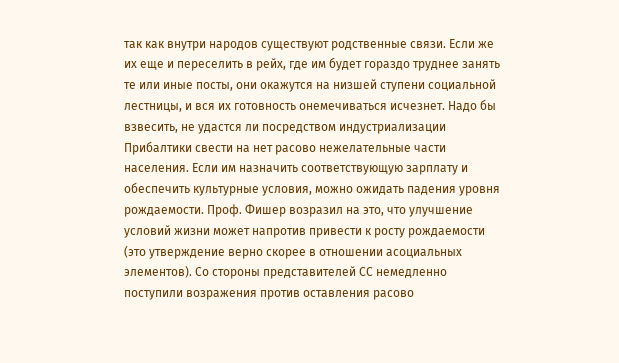так как внутри народов существуют родственные связи. Если же их еще и переселить в рейх, где им будет гораздо труднее занять те или иные посты, они окажутся на низшей ступени социальной лестницы, и вся их готовность онемечиваться исчезнет. Надо бы взвесить, не удастся ли посредством индустриализации Прибалтики свести на нет расово нежелательные части населения. Если им назначить соответствующую зарплату и обеспечить культурные условия, можно ожидать падения уровня рождаемости. Проф. Фишер возразил на это, что улучшение условий жизни может напротив привести к росту рождаемости (это утверждение верно скорее в отношении асоциальных элементов). Со стороны представителей СС немедленно поступили возражения против оставления расово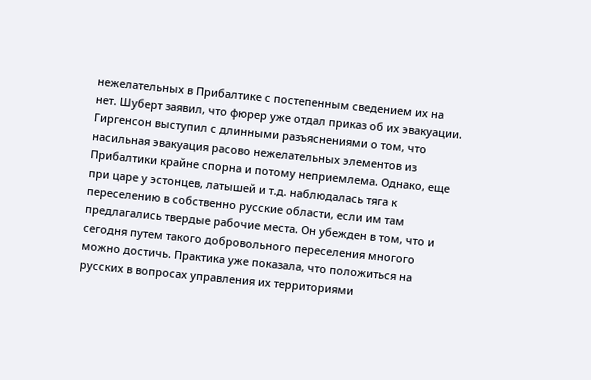нежелательных в Прибалтике с постепенным сведением их на нет. Шуберт заявил, что фюрер уже отдал приказ об их эвакуации. Гиргенсон выступил с длинными разъяснениями о том, что насильная эвакуация расово нежелательных элементов из Прибалтики крайне спорна и потому неприемлема. Однако, еще при царе у эстонцев, латышей и т.д. наблюдалась тяга к переселению в собственно русские области, если им там предлагались твердые рабочие места. Он убежден в том, что и сегодня путем такого добровольного переселения многого можно достичь. Практика уже показала, что положиться на русских в вопросах управления их территориями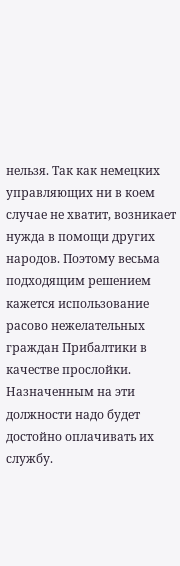нельзя. Так как немецких управляющих ни в коем случае не хватит, возникает нужда в помощи других народов. Поэтому весьма подходящим решением кажется использование расово нежелательных граждан Прибалтики в качестве прослойки. Назначенным на эти должности надо будет достойно оплачивать их службу.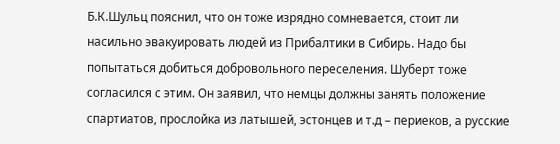Б.К.Шульц пояснил, что он тоже изрядно сомневается, стоит ли насильно эвакуировать людей из Прибалтики в Сибирь. Надо бы попытаться добиться добровольного переселения. Шуберт тоже согласился с этим. Он заявил, что немцы должны занять положение спартиатов, прослойка из латышей, эстонцев и т.д – периеков, а русские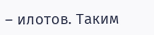– илотов. Таким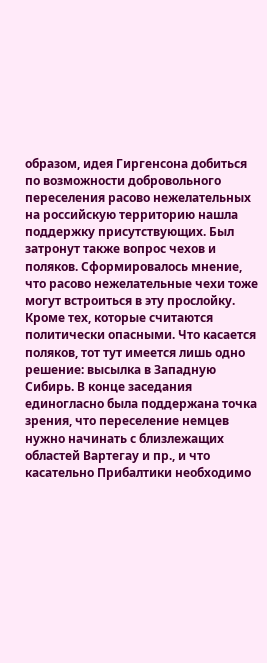образом, идея Гиргенсона добиться по возможности добровольного переселения расово нежелательных на российскую территорию нашла поддержку присутствующих. Был затронут также вопрос чехов и поляков. Сформировалось мнение, что расово нежелательные чехи тоже могут встроиться в эту прослойку. Кроме тех, которые считаются политически опасными. Что касается поляков, тот тут имеется лишь одно решение: высылка в Западную Сибирь. В конце заседания единогласно была поддержана точка зрения, что переселение немцев нужно начинать с близлежащих областей Вартегау и пр., и что касательно Прибалтики необходимо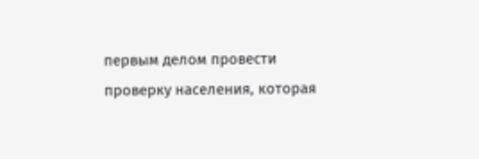первым делом провести проверку населения, которая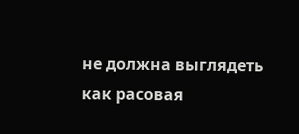не должна выглядеть как расовая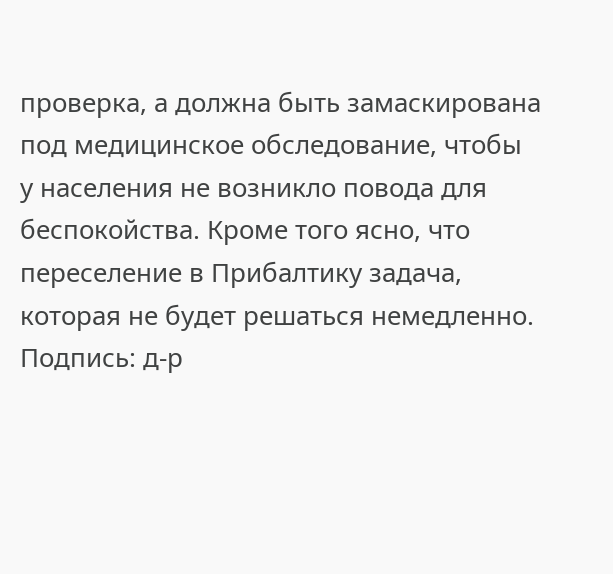проверка, а должна быть замаскирована под медицинское обследование, чтобы у населения не возникло повода для беспокойства. Кроме того ясно, что переселение в Прибалтику задача, которая не будет решаться немедленно.
Подпись: д-р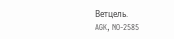Ветцель.
AGK, NO-2585